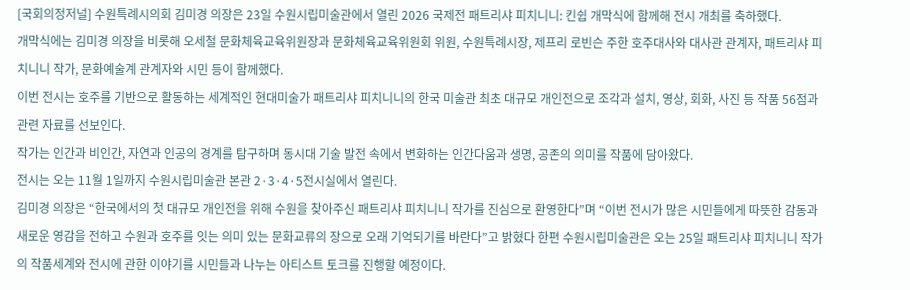[국회의정저널] 수원특례시의회 김미경 의장은 23일 수원시립미술관에서 열린 2026 국제전 패트리샤 피치니니: 킨쉽 개막식에 함께해 전시 개최를 축하했다.
개막식에는 김미경 의장을 비롯해 오세철 문화체육교육위원장과 문화체육교육위원회 위원, 수원특례시장, 제프리 로빈슨 주한 호주대사와 대사관 관계자, 패트리샤 피치니니 작가, 문화예술계 관계자와 시민 등이 함께했다.
이번 전시는 호주를 기반으로 활동하는 세계적인 현대미술가 패트리샤 피치니니의 한국 미술관 최초 대규모 개인전으로 조각과 설치, 영상, 회화, 사진 등 작품 56점과 관련 자료를 선보인다.
작가는 인간과 비인간, 자연과 인공의 경계를 탐구하며 동시대 기술 발전 속에서 변화하는 인간다움과 생명, 공존의 의미를 작품에 담아왔다.
전시는 오는 11월 1일까지 수원시립미술관 본관 2·3·4·5전시실에서 열린다.
김미경 의장은 “한국에서의 첫 대규모 개인전을 위해 수원을 찾아주신 패트리샤 피치니니 작가를 진심으로 환영한다”며 “이번 전시가 많은 시민들에게 따뜻한 감동과 새로운 영감을 전하고 수원과 호주를 잇는 의미 있는 문화교류의 장으로 오래 기억되기를 바란다”고 밝혔다 한편 수원시립미술관은 오는 25일 패트리샤 피치니니 작가의 작품세계와 전시에 관한 이야기를 시민들과 나누는 아티스트 토크를 진행할 예정이다.